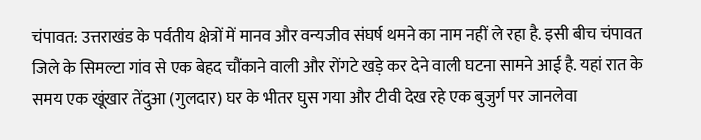चंपावत: उत्तराखंड के पर्वतीय क्षेत्रों में मानव और वन्यजीव संघर्ष थमने का नाम नहीं ले रहा है. इसी बीच चंपावत जिले के सिमल्टा गांव से एक बेहद चौंकाने वाली और रोंगटे खड़े कर देने वाली घटना सामने आई है. यहां रात के समय एक खूंखार तेंदुआ (गुलदार) घर के भीतर घुस गया और टीवी देख रहे एक बुजुर्ग पर जानलेवा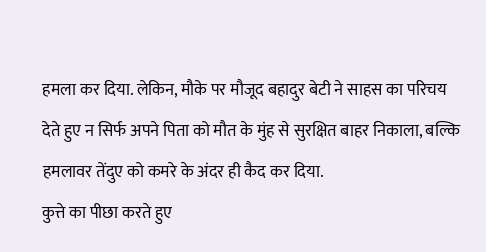हमला कर दिया. लेकिन, मौके पर मौजूद बहादुर बेटी ने साहस का परिचय देते हुए न सिर्फ अपने पिता को मौत के मुंह से सुरक्षित बाहर निकाला, बल्कि हमलावर तेंदुए को कमरे के अंदर ही कैद कर दिया.
कुत्ते का पीछा करते हुए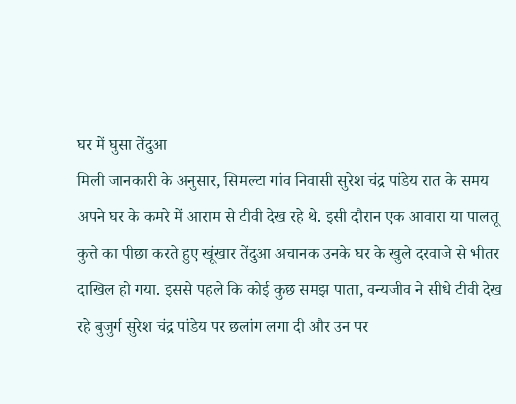घर में घुसा तेंदुआ
मिली जानकारी के अनुसार, सिमल्टा गांव निवासी सुरेश चंद्र पांडेय रात के समय अपने घर के कमरे में आराम से टीवी देख रहे थे. इसी दौरान एक आवारा या पालतू कुत्ते का पीछा करते हुए खूंखार तेंदुआ अचानक उनके घर के खुले दरवाजे से भीतर दाखिल हो गया. इससे पहले कि कोई कुछ समझ पाता, वन्यजीव ने सीधे टीवी देख रहे बुजुर्ग सुरेश चंद्र पांडेय पर छलांग लगा दी और उन पर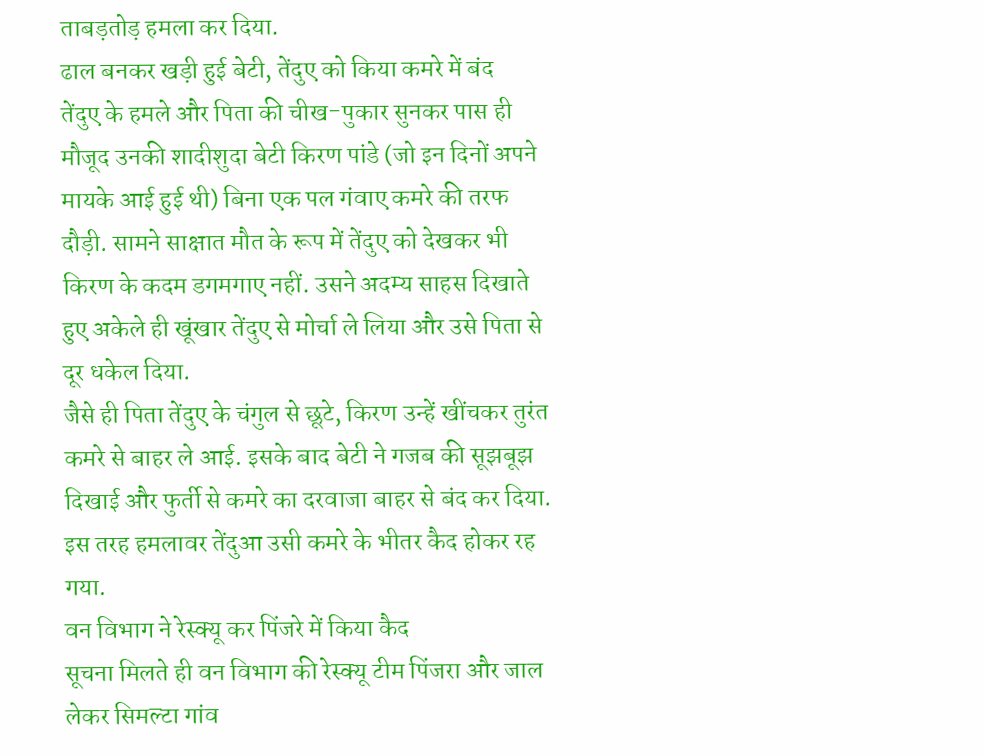ताबड़तोड़ हमला कर दिया.
ढाल बनकर खड़ी हुई बेटी, तेंदुए को किया कमरे में बंद
तेंदुए के हमले और पिता की चीख-पुकार सुनकर पास ही मौजूद उनकी शादीशुदा बेटी किरण पांडे (जो इन दिनों अपने मायके आई हुई थी) बिना एक पल गंवाए कमरे की तरफ दौड़ी. सामने साक्षात मौत के रूप में तेंदुए को देखकर भी किरण के कदम डगमगाए नहीं. उसने अदम्य साहस दिखाते हुए अकेले ही खूंखार तेंदुए से मोर्चा ले लिया और उसे पिता से दूर धकेल दिया.
जैसे ही पिता तेंदुए के चंगुल से छूटे, किरण उन्हें खींचकर तुरंत कमरे से बाहर ले आई. इसके बाद बेटी ने गजब की सूझबूझ दिखाई और फुर्ती से कमरे का दरवाजा बाहर से बंद कर दिया. इस तरह हमलावर तेंदुआ उसी कमरे के भीतर कैद होकर रह गया.
वन विभाग ने रेस्क्यू कर पिंजरे में किया कैद
सूचना मिलते ही वन विभाग की रेस्क्यू टीम पिंजरा और जाल लेकर सिमल्टा गांव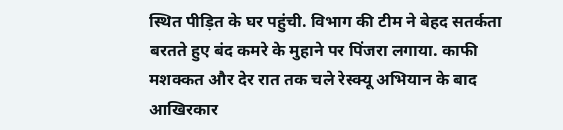स्थित पीड़ित के घर पहुंची. विभाग की टीम ने बेहद सतर्कता बरतते हुए बंद कमरे के मुहाने पर पिंजरा लगाया. काफी मशक्कत और देर रात तक चले रेस्क्यू अभियान के बाद आखिरकार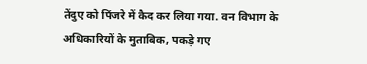तेंदुए को पिंजरे में कैद कर लिया गया. वन विभाग के अधिकारियों के मुताबिक, पकड़े गए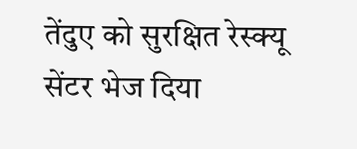तेंदुए को सुरक्षित रेस्क्यू सेंटर भेज दिया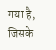गया है, जिसके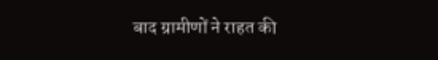बाद ग्रामीणों ने राहत की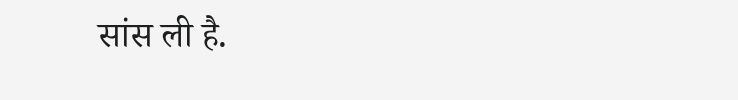सांस ली है.